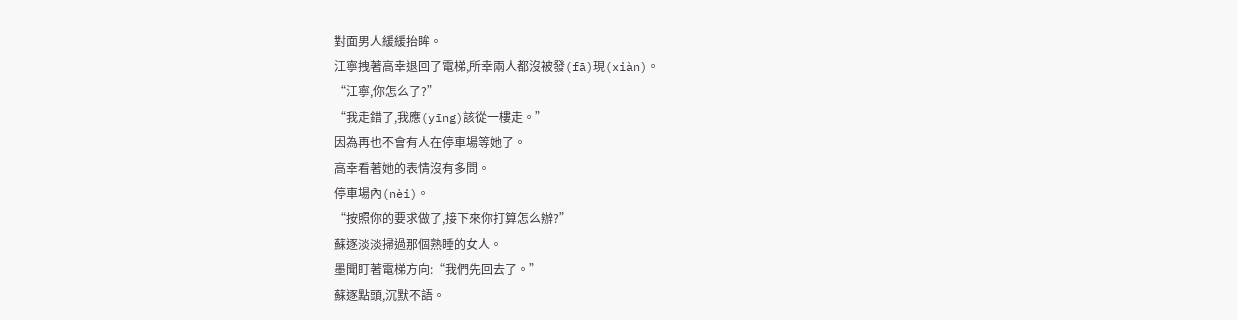對面男人緩緩抬眸。
江寧拽著高幸退回了電梯,所幸兩人都沒被發(fā)現(xiàn)。
“江寧,你怎么了?”
“我走錯了,我應(yīng)該從一樓走。”
因為再也不會有人在停車場等她了。
高幸看著她的表情沒有多問。
停車場內(nèi)。
“按照你的要求做了,接下來你打算怎么辦?”
蘇逐淡淡掃過那個熟睡的女人。
墨聞盯著電梯方向:“我們先回去了。”
蘇逐點頭,沉默不語。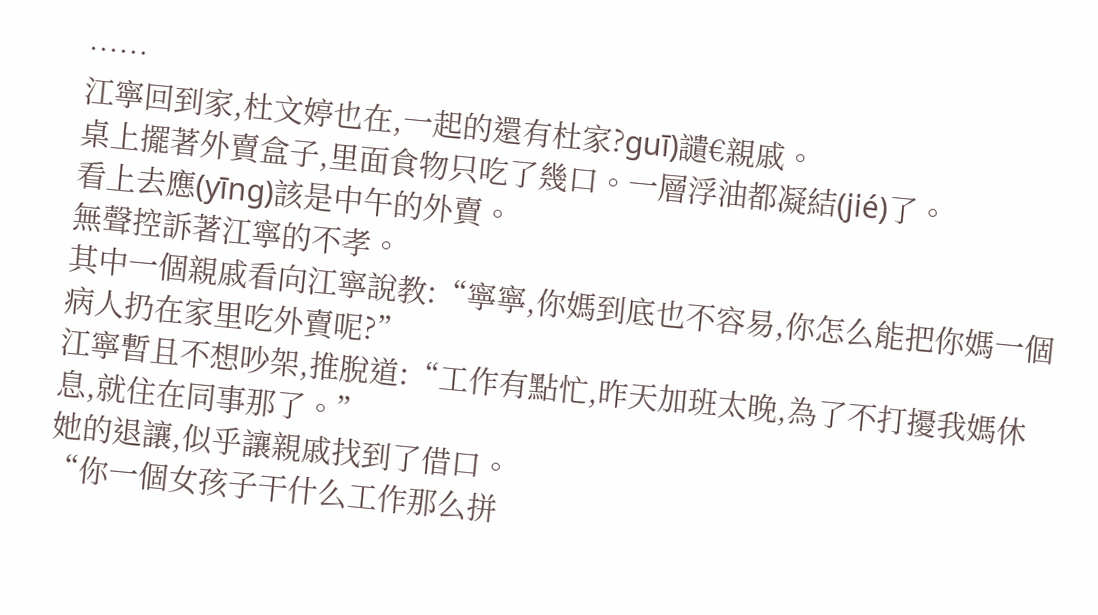……
江寧回到家,杜文婷也在,一起的還有杜家?guī)讉€親戚。
桌上擺著外賣盒子,里面食物只吃了幾口。一層浮油都凝結(jié)了。
看上去應(yīng)該是中午的外賣。
無聲控訴著江寧的不孝。
其中一個親戚看向江寧說教:“寧寧,你媽到底也不容易,你怎么能把你媽一個病人扔在家里吃外賣呢?”
江寧暫且不想吵架,推脫道:“工作有點忙,昨天加班太晚,為了不打擾我媽休息,就住在同事那了。”
她的退讓,似乎讓親戚找到了借口。
“你一個女孩子干什么工作那么拼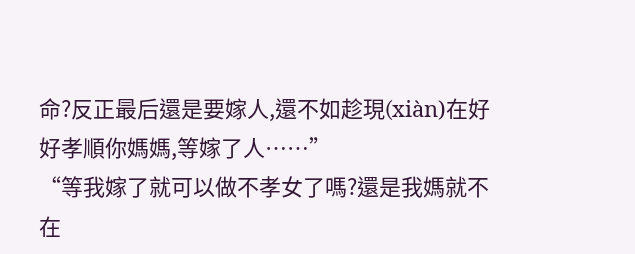命?反正最后還是要嫁人,還不如趁現(xiàn)在好好孝順你媽媽,等嫁了人……”
“等我嫁了就可以做不孝女了嗎?還是我媽就不在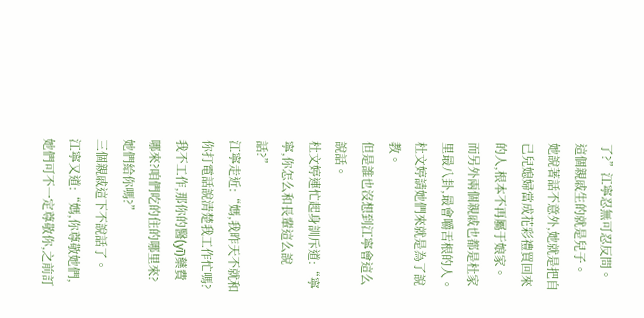了?”江寧忍無可忍反問。
這個親戚生的就是兒子。
她說著話不意外,她就是把自己兒媳婦當成花彩禮買回來的人,根本不再屬于娘家。
而另外兩個親戚也都是杜家里最八卦,最會嚼舌根的人。
杜文婷請她們來就是為了說教。
但是誰也沒想到江寧會這么說話。
杜文婷連忙起身訓斥道:“寧寧,你怎么和長輩這么說話?”
江寧走近:“媽,我昨天不就和你打電話說清楚我工作忙嗎?我不工作,那你的醫(yī)藥費哪來?咱們吃的住的哪里來?她們給你嗎?”
三個親戚這下不說話了。
江寧又道:“媽,你尊敬她們,她們可不一定尊敬你,之前訂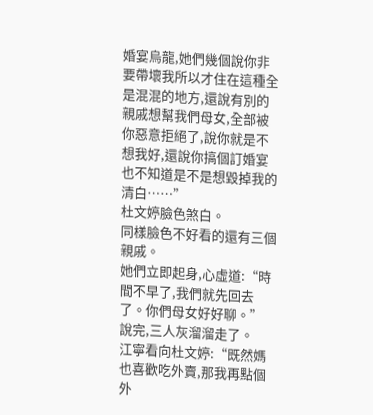婚宴烏龍,她們幾個說你非要帶壞我所以才住在這種全是混混的地方,還說有別的親戚想幫我們母女,全部被你惡意拒絕了,說你就是不想我好,還說你搞個訂婚宴也不知道是不是想毀掉我的清白……”
杜文婷臉色煞白。
同樣臉色不好看的還有三個親戚。
她們立即起身,心虛道:“時間不早了,我們就先回去了。你們母女好好聊。”
說完,三人灰溜溜走了。
江寧看向杜文婷:“既然媽也喜歡吃外賣,那我再點個外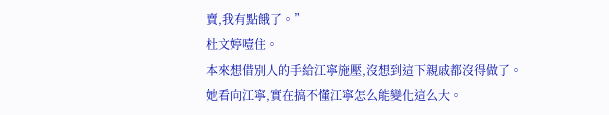賣,我有點餓了。”
杜文婷噎住。
本來想借別人的手給江寧施壓,沒想到這下親戚都沒得做了。
她看向江寧,實在搞不懂江寧怎么能變化這么大。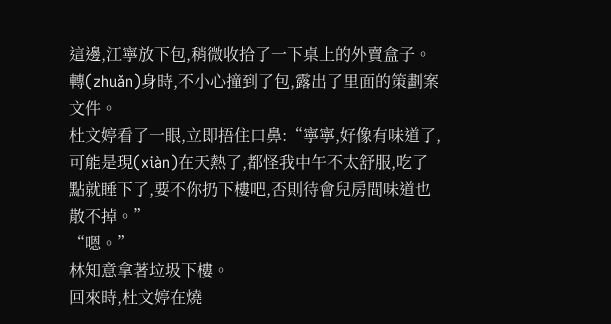這邊,江寧放下包,稍微收拾了一下桌上的外賣盒子。
轉(zhuǎn)身時,不小心撞到了包,露出了里面的策劃案文件。
杜文婷看了一眼,立即捂住口鼻:“寧寧,好像有味道了,可能是現(xiàn)在天熱了,都怪我中午不太舒服,吃了點就睡下了,要不你扔下樓吧,否則待會兒房間味道也散不掉。”
“嗯。”
林知意拿著垃圾下樓。
回來時,杜文婷在燒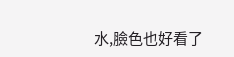水,臉色也好看了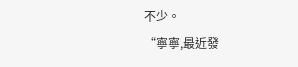不少。
“寧寧,最近發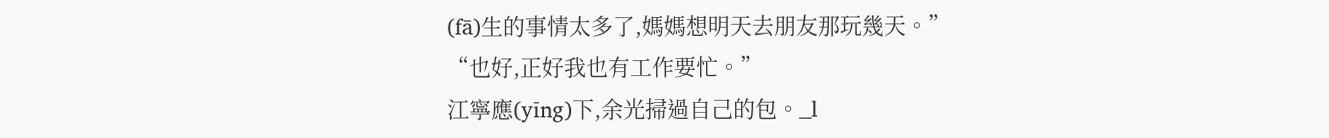(fā)生的事情太多了,媽媽想明天去朋友那玩幾天。”
“也好,正好我也有工作要忙。”
江寧應(yīng)下,余光掃過自己的包。_l